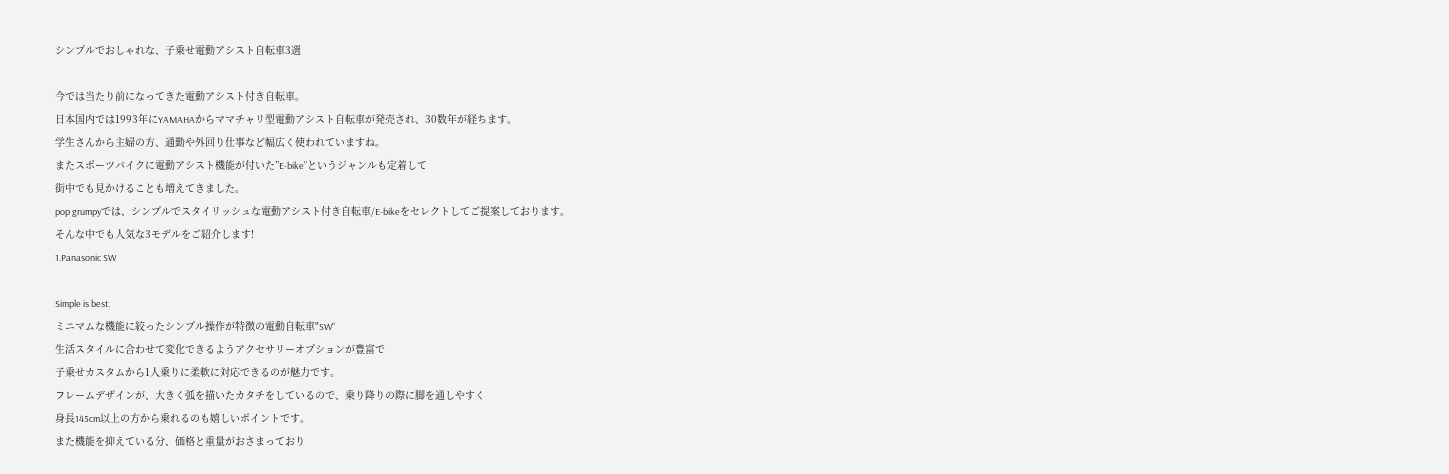シンプルでおしゃれな、子乗せ電動アシスト自転車3選

今では当たり前になってきた電動アシスト付き自転車。
日本国内では1993年にYAMAHAからママチャリ型電動アシスト自転車が発売され、30数年が経ちます。
学生さんから主婦の方、通勤や外回り仕事など幅広く使われていますね。
またスポーツバイクに電動アシスト機能が付いた”E-bike”というジャンルも定着して
街中でも見かけることも増えてきました。
pop grumpyでは、シンプルでスタイリッシュな電動アシスト付き自転車/E-bikeをセレクトしてご提案しております。
そんな中でも人気な3モデルをご紹介します!
1.Panasonic SW

Simple is best.
ミニマムな機能に絞ったシンプル操作が特徴の電動自転車"SW"
生活スタイルに合わせて変化できるようアクセサリーオプションが豊富で
子乗せカスタムから1人乗りに柔軟に対応できるのが魅力です。
フレームデザインが、大きく弧を描いたカタチをしているので、乗り降りの際に脚を通しやすく
身長145cm以上の方から乗れるのも嬉しいポイントです。
また機能を抑えている分、価格と重量がおさまっており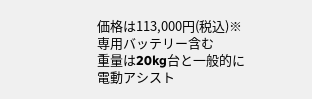価格は113,000円(税込)※専用バッテリー含む
重量は20kg台と一般的に電動アシスト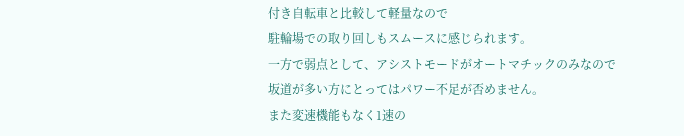付き自転車と比較して軽量なので
駐輪場での取り回しもスムースに感じられます。
一方で弱点として、アシストモードがオートマチックのみなので
坂道が多い方にとってはパワー不足が否めません。
また変速機能もなく1速の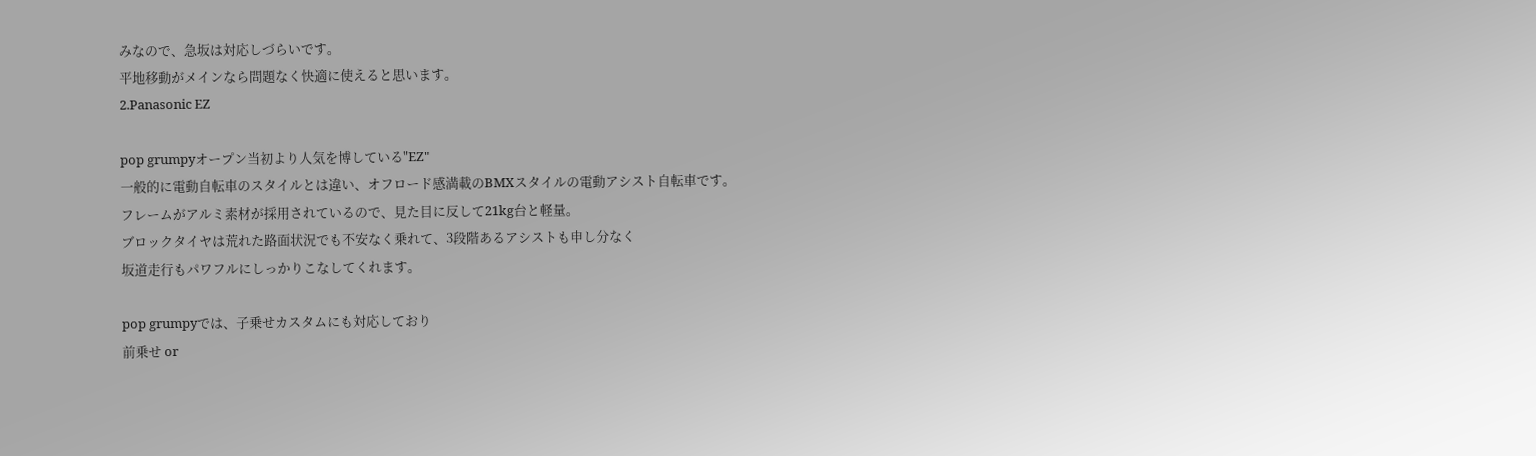みなので、急坂は対応しづらいです。
平地移動がメインなら問題なく快適に使えると思います。
2.Panasonic EZ

pop grumpyオープン当初より人気を博している"EZ"
一般的に電動自転車のスタイルとは違い、オフロード感満載のBMXスタイルの電動アシスト自転車です。
フレームがアルミ素材が採用されているので、見た目に反して21kg台と軽量。
ブロックタイヤは荒れた路面状況でも不安なく乗れて、3段階あるアシストも申し分なく
坂道走行もパワフルにしっかりこなしてくれます。

pop grumpyでは、子乗せカスタムにも対応しており
前乗せ or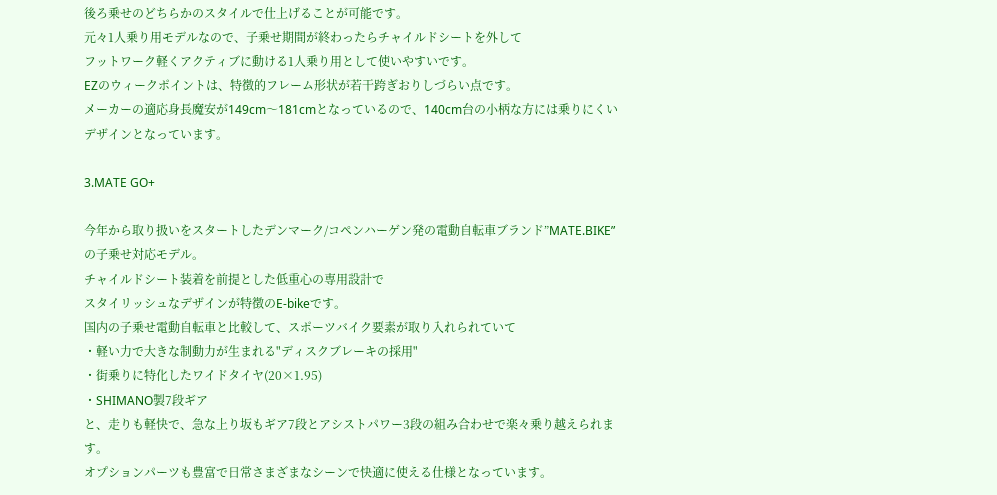後ろ乗せのどちらかのスタイルで仕上げることが可能です。
元々1人乗り用モデルなので、子乗せ期間が終わったらチャイルドシートを外して
フットワーク軽くアクティブに動ける1人乗り用として使いやすいです。
EZのウィークポイントは、特徴的フレーム形状が若干跨ぎおりしづらい点です。
メーカーの適応身長魔安が149cm〜181cmとなっているので、140cm台の小柄な方には乗りにくいデザインとなっています。

3.MATE GO+

今年から取り扱いをスタートしたデンマーク/コペンハーゲン発の電動自転車ブランド”MATE.BIKE”の子乗せ対応モデル。
チャイルドシート装着を前提とした低重心の専用設計で
スタイリッシュなデザインが特徴のE-bikeです。
国内の子乗せ電動自転車と比較して、スポーツバイク要素が取り入れられていて
・軽い力で大きな制動力が生まれる"ディスクブレーキの採用"
・街乗りに特化したワイドタイヤ(20×1.95)
・SHIMANO製7段ギア
と、走りも軽快で、急な上り坂もギア7段とアシストパワー3段の組み合わせで楽々乗り越えられます。
オプションパーツも豊富で日常さまざまなシーンで快適に使える仕様となっています。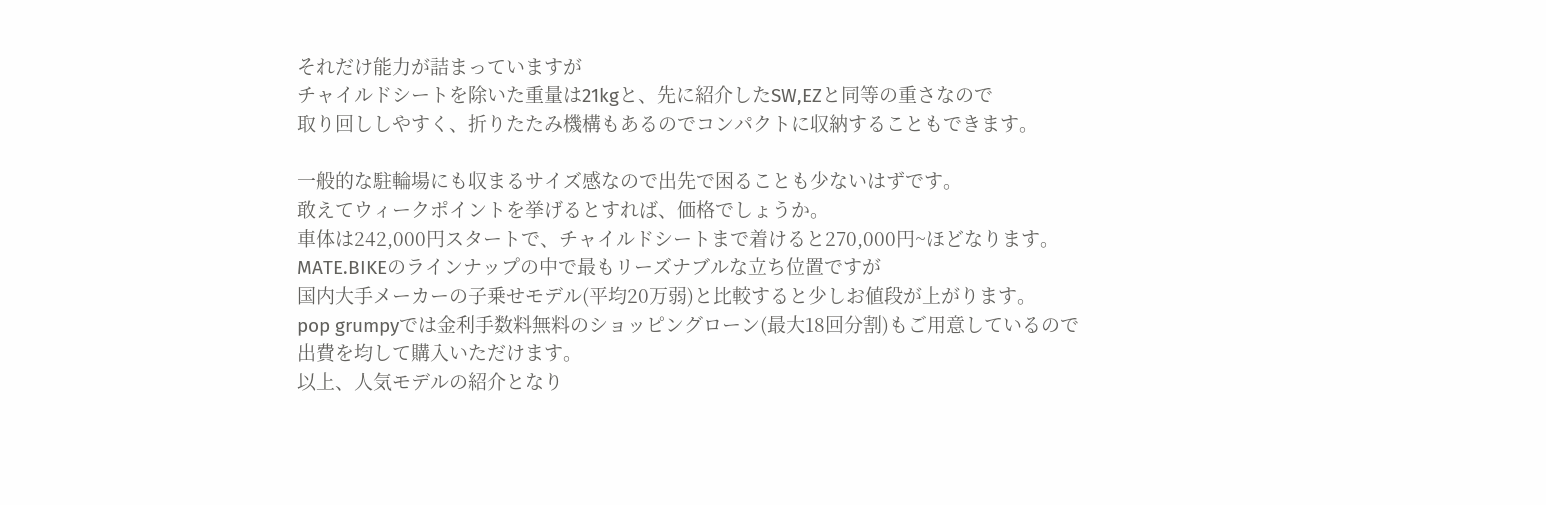それだけ能力が詰まっていますが
チャイルドシートを除いた重量は21kgと、先に紹介したSW,EZと同等の重さなので
取り回ししやすく、折りたたみ機構もあるのでコンパクトに収納することもできます。

一般的な駐輪場にも収まるサイズ感なので出先で困ることも少ないはずです。
敢えてウィークポイントを挙げるとすれば、価格でしょうか。
車体は242,000円スタートで、チャイルドシートまで着けると270,000円~ほどなります。
MATE.BIKEのラインナップの中で最もリーズナブルな立ち位置ですが
国内大手メーカーの子乗せモデル(平均20万弱)と比較すると少しお値段が上がります。
pop grumpyでは金利手数料無料のショッピングローン(最大18回分割)もご用意しているので
出費を均して購入いただけます。
以上、人気モデルの紹介となり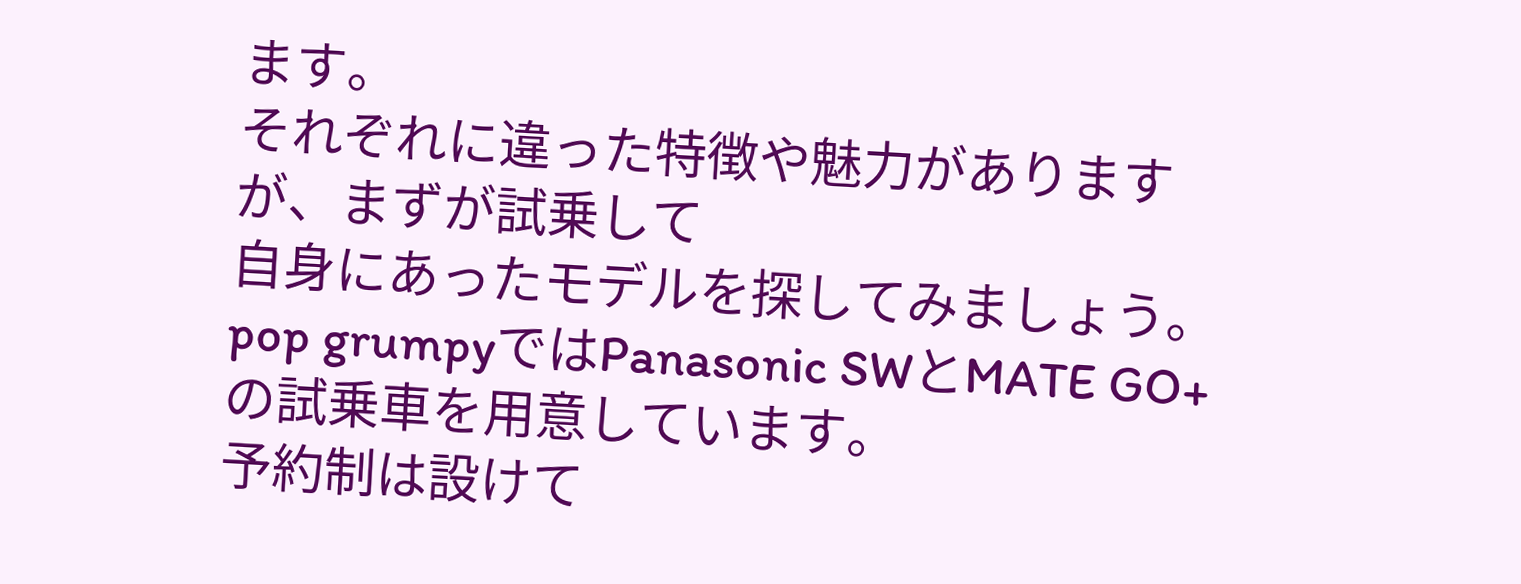ます。
それぞれに違った特徴や魅力がありますが、まずが試乗して
自身にあったモデルを探してみましょう。
pop grumpyではPanasonic SWとMATE GO+の試乗車を用意しています。
予約制は設けて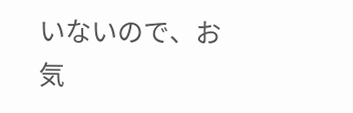いないので、お気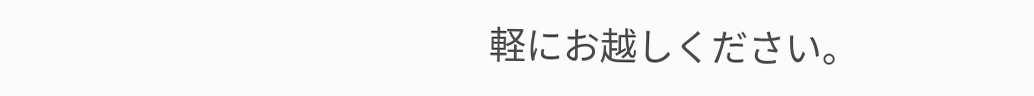軽にお越しください。